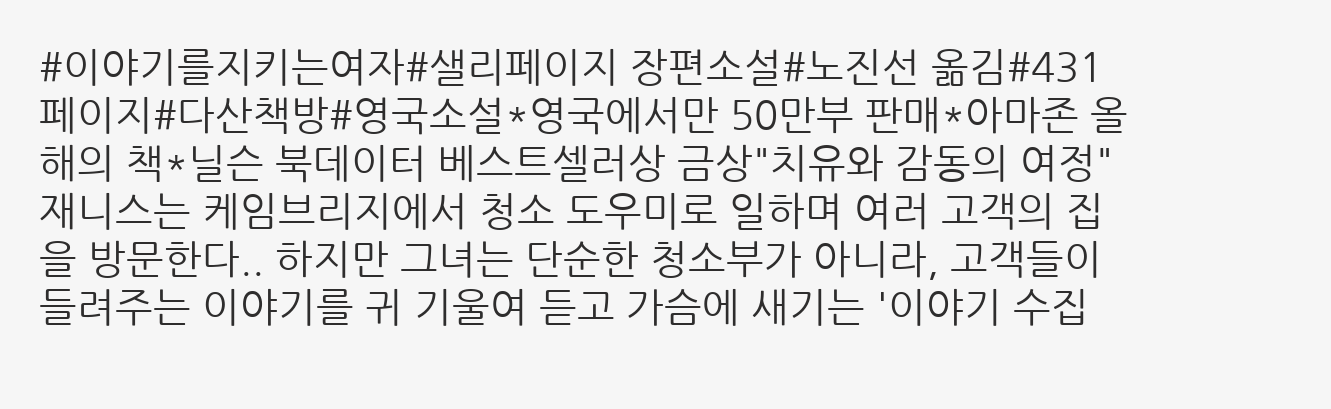#이야기를지키는여자#샐리페이지 장편소설#노진선 옮김#431페이지#다산책방#영국소설*영국에서만 50만부 판매*아마존 올해의 책*닐슨 북데이터 베스트셀러상 금상"치유와 감동의 여정"재니스는 케임브리지에서 청소 도우미로 일하며 여러 고객의 집을 방문한다.. 하지만 그녀는 단순한 청소부가 아니라, 고객들이 들려주는 이야기를 귀 기울여 듣고 가슴에 새기는 '이야기 수집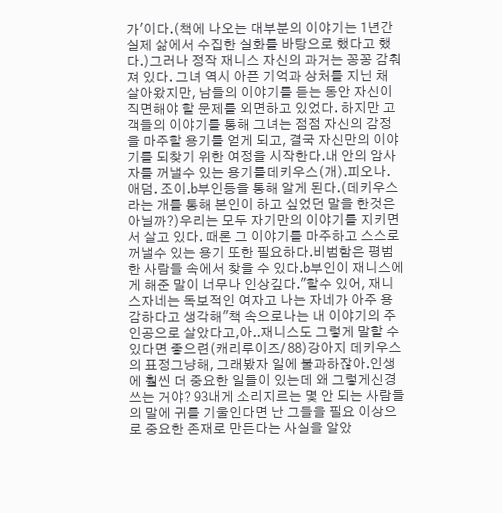가'이다.(책에 나오는 대부분의 이야기는 1년간 실제 삶에서 수집한 실화를 바탕으로 했다고 했다.)그러나 정작 재니스 자신의 과거는 꽁꽁 감춰져 있다. 그녀 역시 아픈 기억과 상처를 지닌 채 살아왔지만, 남들의 이야기를 듣는 동안 자신이 직면해야 할 문제를 외면하고 있었다. 하지만 고객들의 이야기를 통해 그녀는 점점 자신의 감정을 마주할 용기를 얻게 되고, 결국 자신만의 이야기를 되찾기 위한 여정을 시작한다.내 안의 암사자를 꺼낼수 있는 용기를데키우스(개).피오나. 애덤. 조이.b부인등을 통해 알게 된다.(데키우스라는 개를 통해 본인이 하고 싶었던 말을 한것은 아닐까?)우리는 모두 자기만의 이야기를 지키면서 살고 있다. 때론 그 이야기를 마주하고 스스로 꺼낼수 있는 용기 또한 필요하다.비범함은 평범한 사람들 속에서 찾을 수 있다.b부인이 재니스에게 해준 말이 너무나 인상깊다."할수 있어, 재니스자네는 독보적인 여자고 나는 자네가 아주 용감하다고 생각해"책 속으로나는 내 이야기의 주인공으로 살았다고,아..재니스도 그렇게 말할 수 있다면 좋으련(캐리루이즈/ 88)강아지 데키우스의 표정그냥해, 그래봤자 일에 불과하잖아.인생에 훨씬 더 중요한 일들이 있는데 왜 그렇게신경쓰는 거야? 93내게 소리지르는 몇 안 되는 사람들의 말에 귀를 기울인다면 난 그들을 필요 이상으로 중요한 존재로 만든다는 사실을 알았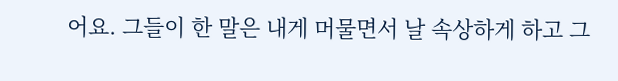어요. 그들이 한 말은 내게 머물면서 날 속상하게 하고 그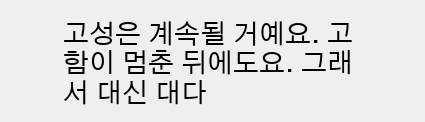고성은 계속될 거예요. 고함이 멈춘 뒤에도요. 그래서 대신 대다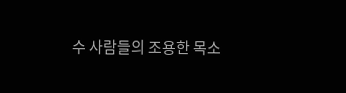수 사람들의 조용한 목소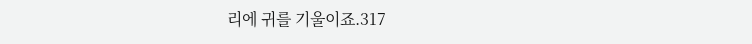리에 귀를 기울이죠.317